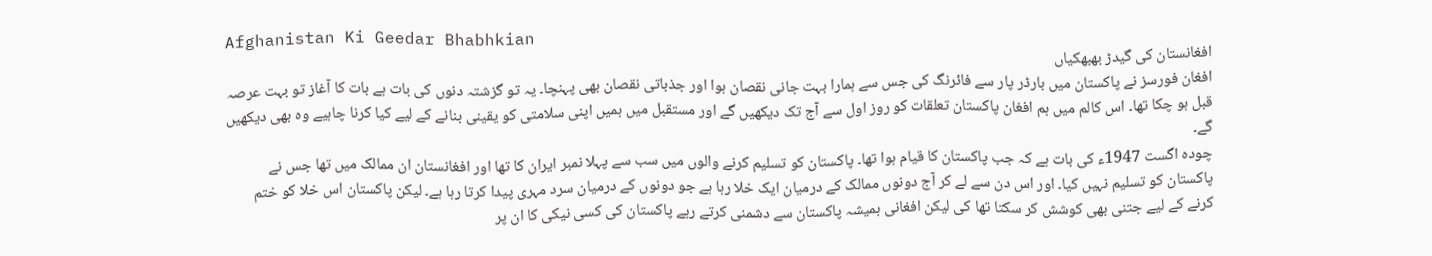Afghanistan Ki Geedar Bhabhkian
افغانستان کی گیدڑ بھبھکیاں
افغان فورسز نے پاکستان میں بارڈر پار سے فائرنگ کی جس سے ہمارا بہت جانی نقصان ہوا اور جذباتی نقصان بھی پہنچا۔ یہ تو گزشتہ دنوں کی بات ہے بات کا آغاز تو بہت عرصہ قبل ہو چکا تھا۔ اس کالم میں ہم افغان پاکستان تعلقات کو روز اول سے آج تک دیکھیں گے اور مستقبل میں ہمیں اپنی سلامتی کو یقینی بنانے کے لیے کیا کرنا چاہیے وہ بھی دیکھیں گے۔
چودہ اگست 1947ء کی بات ہے کہ جب پاکستان کا قیام ہوا تھا۔ پاکستان کو تسلیم کرنے والوں میں سب سے پہلا نمبر ایران کا تھا اور افغانستان ان ممالک میں تھا جس نے پاکستان کو تسلیم نہیں کیا۔ اور اس دن سے لے کر آج دونوں ممالک کے درمیان ایک خلا رہا ہے جو دونوں کے درمیان سرد مہری پیدا کرتا رہا ہے۔ لیکن پاکستان اس خلا کو ختم کرنے کے لیے جتنی بھی کوشش کر سکتا تھا کی لیکن افغانی ہمیشہ پاکستان سے دشمنی کرتے رہے پاکستان کی کسی نیکی کا ان پر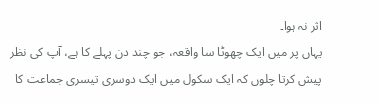اثر نہ ہوا۔
یہاں پر میں ایک چھوٹا سا واقعہ، جو چند دن پہلے کا ہے، آپ کی نظر پیش کرتا چلوں کہ ایک سکول میں ایک دوسری تیسری جماعت کا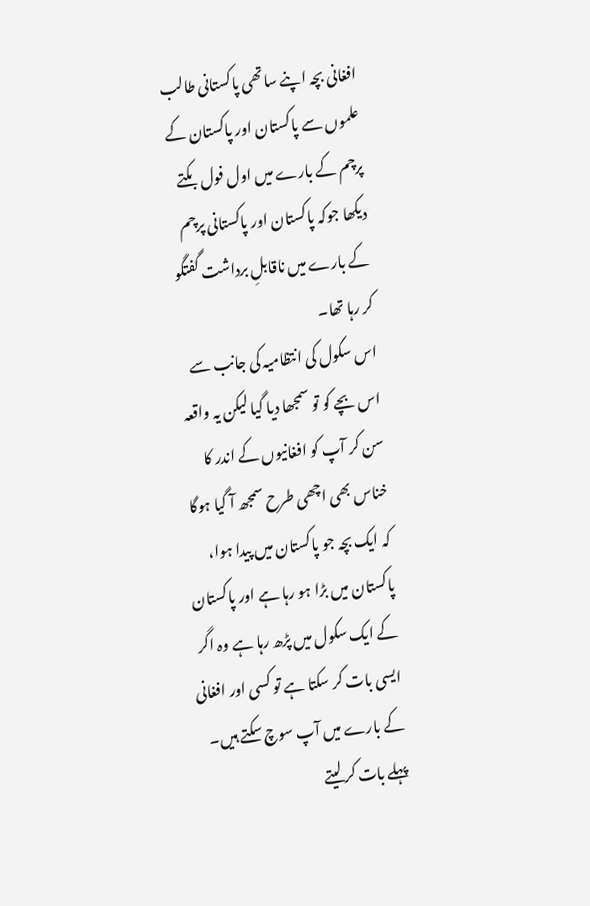افغانی بچہ اپنے ساتھی پاکستانی طالب علموں سے پاکستان اور پاکستان کے پرچم کے بارے میں اول فول بکتے دیکھا جوکہ پاکستان اور پاکستانی پرچم کے بارے میں ناقابلِ برداشت گفتگو کر رہا تھا۔
اس سکول کی انتظامیہ کی جانب سے اس بچے کو تو سمجھا دیا گیا لیکن یہ واقعہ سن کر آپ کو افغانیوں کے اندر کا خناس بھی اچھی طرح سمجھ آ گیا ہوگا کہ ایک بچہ جو پاکستان میں پیدا ہوا، پاکستان میں بڑا ہو رہا ہے اور پاکستان کے ایک سکول میں پڑھ رہا ہے وہ اگر ایسی بات کر سکتا ہے تو کسی اور افغانی کے بارے میں آپ سوچ سکتے ہیں۔
پہلے بات کر لیتے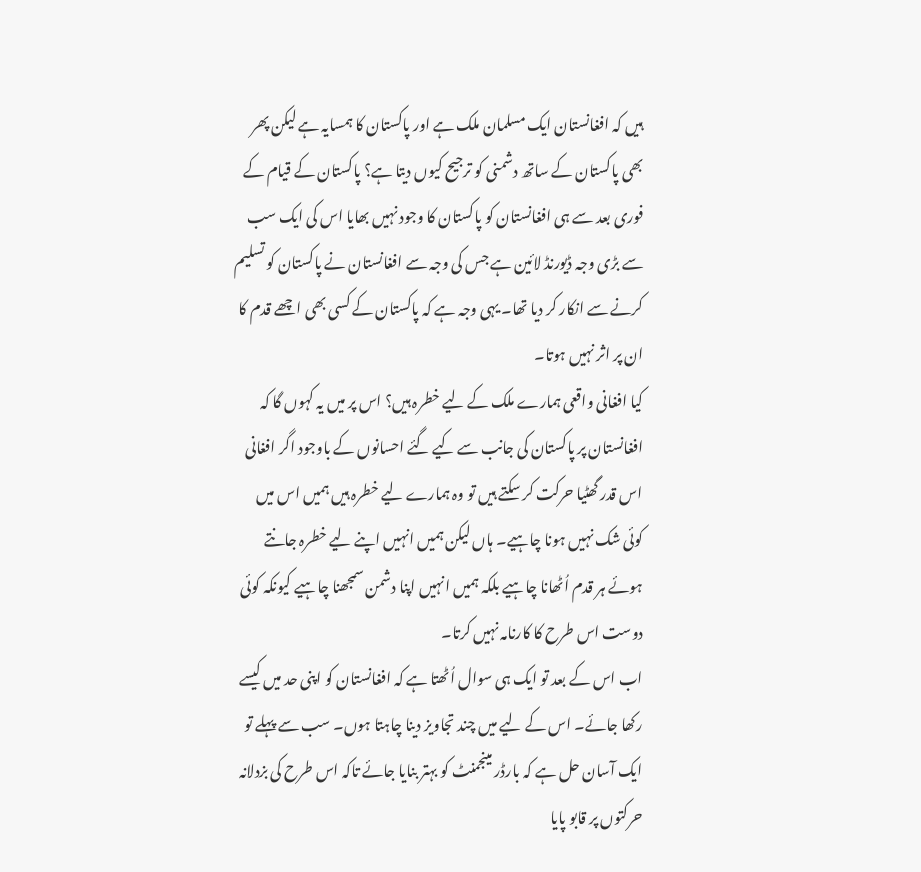ہیں کہ افغانستان ایک مسلمان ملک ہے اور پاکستان کا ہمسایہ ہے لیکن پھر بھی پاکستان کے ساتھ دشمنی کو ترجیح کیوں دیتا ہے؟ پاکستان کے قیام کے فوری بعد سے ہی افغانستان کو پاکستان کا وجود نہیں بھایا اس کی ایک سب سے بڑی وجہ ڈیورنڈ لائین ہے جس کی وجہ سے افغانستان نے پاکستان کو تسلیم کرنے سے انکار کر دیا تھا۔ یہی وجہ ہے کہ پاکستان کے کسی بھی اچھے قدم کا ان پر اثر نہیں ہوتا۔
کیا افغانی واقعی ہمارے ملک کے لیے خطرہ ہیں؟ اس پر میں یہ کہوں گا کہ افغانستان پر پاکستان کی جانب سے کیے گئے احسانوں کے باوجود اگر افغانی اس قدر گھٹیا حرکت کر سکتے ہیں تو وہ ہمارے لیے خطرہ ہیں ہمیں اس میں کوئی شک نہیں ہونا چاہیے۔ ہاں لیکن ہمیں انہیں اپنے لیے خطرہ جانتے ہوئے ہر قدم اُٹھانا چاہیے بلکہ ہمیں انہیں اپنا دشمن سمجھنا چاہیے کیونکہ کوئی دوست اس طرح کا کارنامہ نہیں کرتا۔
اب اس کے بعد تو ایک ہی سوال اُٹھتا ہے کہ افغانستان کو اپنی حد میں کیسے رکھا جائے۔ اس کے لیے میں چند تجاویز دینا چاہتا ہوں۔ سب سے پہلے تو ایک آسان حل ہے کہ بارڈر مینجمنٹ کو بہتر بنایا جائے تاکہ اس طرح کی بزدلانہ حرکتوں پر قابو پایا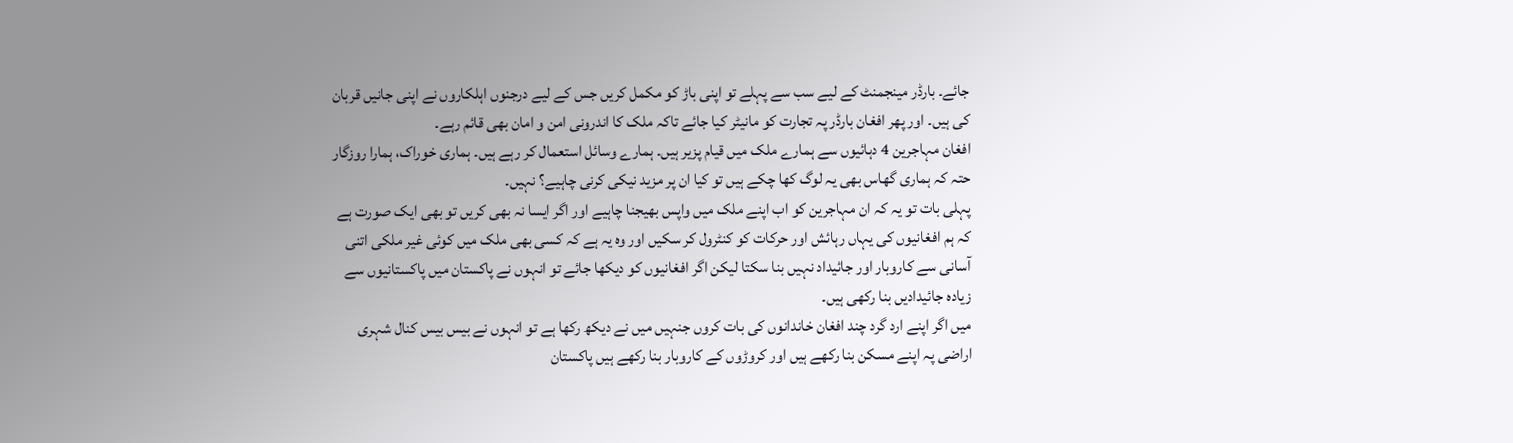جائے۔ بارڈر مینجمنٹ کے لیے سب سے پہلے تو اپنی باڑ کو مکمل کریں جس کے لیے درجنوں اہلکاروں نے اپنی جانیں قربان کی ہیں۔ اور پھر افغان بارڈر پہ تجارت کو مانیٹر کیا جائے تاکہ ملک کا اندرونی امن و امان بھی قائم رہے۔
افغان مہاجرین 4 دہائیوں سے ہمارے ملک میں قیام پزیر ہیں۔ ہمارے وسائل استعمال کر رہے ہیں۔ ہماری خوراک، ہمارا روزگار حتہ کہ ہماری گھاس بھی یہ لوگ کھا چکے ہیں تو کیا ان پر مزید نیکی کرنی چاہیے؟ نہیں۔
پہلی بات تو یہ کہ ان مہاجرین کو اب اپنے ملک میں واپس بھیجنا چاہیے اور اگر ایسا نہ بھی کریں تو بھی ایک صورت ہے کہ ہم افغانیوں کی یہاں رہائش اور حرکات کو کنٹرول کر سکیں اور وہ یہ ہے کہ کسی بھی ملک میں کوئی غیر ملکی اتنی آسانی سے کاروبار اور جائیداد نہیں بنا سکتا لیکن اگر افغانیوں کو دیکھا جائے تو انہوں نے پاکستان میں پاکستانیوں سے زیادہ جائیدادیں بنا رکھی ہیں۔
میں اگر اپنے ارد گرد چند افغان خاندانوں کی بات کروں جنہیں میں نے دیکھ رکھا ہے تو انہوں نے بیس بیس کنال شہری اراضی پہ اپنے مسکن بنا رکھے ہیں اور کروڑوں کے کاروبار بنا رکھے ہیں پاکستان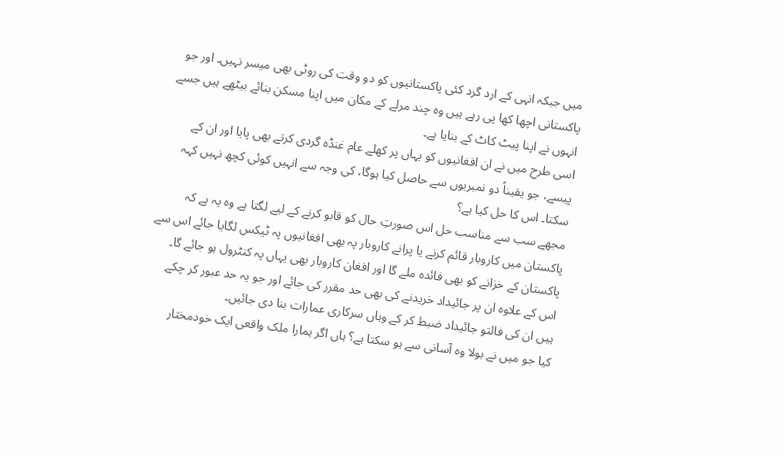میں جبکہ انہی کے ارد گرد کئی پاکستانیوں کو دو وقت کی روٹی بھی میسر نہیں۔ اور جو پاکستانی اچھا کھا پی رہے ہیں وہ چند مرلے کے مکان میں اپنا مسکن بنائے بیٹھے ہیں جسے انہوں نے اپنا پیٹ کاٹ کے بنایا ہے۔
اسی طرح میں نے ان افغانیوں کو یہاں پر کھلے عام غنڈہ گردی کرتے بھی پایا اور ان کے پیسے، جو یقیناً دو نمبریوں سے حاصل کیا ہوگا، کی وجہ سے انہیں کوئی کچھ نہیں کہہ سکتا۔ اس کا حل کیا ہے؟
مجھے سب سے مناسب حل اس صورتِ حال کو قابو کرنے کے لیے لگتا ہے وہ یہ ہے کہ پاکستان میں کاروبار قائم کرنے یا پرانے کاروبار پہ بھی افغانیوں پہ ٹیکس لگایا جائے اس سے پاکستان کے خزانے کو بھی فائدہ ملے گا اور افغان کاروبار بھی یہاں پہ کنٹرول ہو جائے گا۔ اس کے علاوہ ان پر جائیداد خریدنے کی بھی حد مقرر کی جائے اور جو یہ حد عبور کر چکے ہیں ان کی فالتو جائیداد ضبط کر کے وہاں سرکاری عمارات بنا دی جائیں۔
کیا جو میں نے بولا وہ آسانی سے ہو سکتا ہے؟ ہاں اگر ہمارا ملک واقعی ایک خودمختار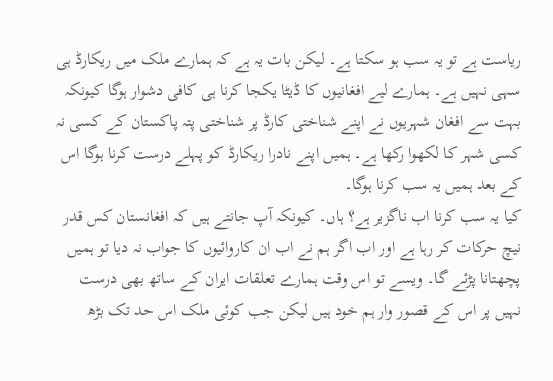ریاست ہے تو یہ سب ہو سکتا ہے۔ لیکن بات یہ ہے کہ ہمارے ملک میں ریکارڈ ہی سہی نہیں ہے۔ ہمارے لیے افغانیوں کا ڈیٹا یکجا کرنا ہی کافی دشوار ہوگا کیونکہ بہت سے افغان شہریوں نے اپنے شناختی کارڈ پر شناختی پتہ پاکستان کے کسی نہ کسی شہر کا لکھوا رکھا ہے۔ ہمیں اپنے نادرا ریکارڈ کو پہلے درست کرنا ہوگا اس کے بعد ہمیں یہ سب کرنا ہوگا۔
کیا یہ سب کرنا اب ناگزیر ہے؟ ہاں۔ کیونکہ آپ جانتے ہیں کہ افغانستان کس قدر نیچ حرکات کر رہا ہے اور اب اگر ہم نے اب ان کاروائیوں کا جواب نہ دیا تو ہمیں پچھتانا پڑئے گا۔ ویسے تو اس وقت ہمارے تعلقات ایران کے ساتھ بھی درست نہیں پر اس کے قصور وار ہم خود ہیں لیکن جب کوئی ملک اس حد تک بڑھ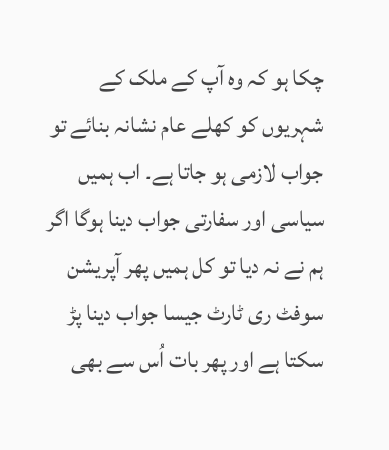چکا ہو کہ وہ آپ کے ملک کے شہریوں کو کھلے عام نشانہ بنائے تو جواب لازمی ہو جاتا ہے۔ اب ہمیں سیاسی اور سفارتی جواب دینا ہوگا اگر ہم نے نہ دیا تو کل ہمیں پھر آپریشن سوفٹ ری ٹارٹ جیسا جواب دینا پڑ سکتا ہے اور پھر بات اُس سے بھی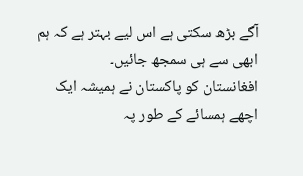آگے بڑھ سکتی ہے اس لیے بہتر ہے کہ ہم ابھی سے ہی سمجھ جائیں۔
افغانستان کو پاکستان نے ہمیشہ ایک اچھے ہمسائے کے طور پہ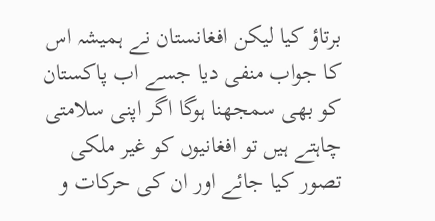برتاؤ کیا لیکن افغانستان نے ہمیشہ اس کا جواب منفی دیا جسے اب پاکستان کو بھی سمجھنا ہوگا اگر اپنی سلامتی چاہتے ہیں تو افغانیوں کو غیر ملکی تصور کیا جائے اور ان کی حرکات و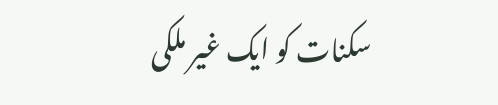سکنات کو ایک غیر ملکی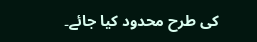کی طرح محدود کیا جائے۔